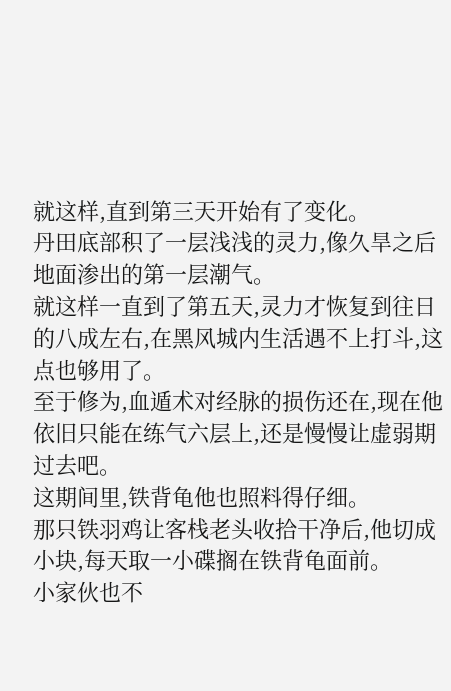就这样,直到第三天开始有了变化。
丹田底部积了一层浅浅的灵力,像久旱之后地面渗出的第一层潮气。
就这样一直到了第五天,灵力才恢复到往日的八成左右,在黑风城内生活遇不上打斗,这点也够用了。
至于修为,血遁术对经脉的损伤还在,现在他依旧只能在练气六层上,还是慢慢让虚弱期过去吧。
这期间里,铁背龟他也照料得仔细。
那只铁羽鸡让客栈老头收拾干净后,他切成小块,每天取一小碟搁在铁背龟面前。
小家伙也不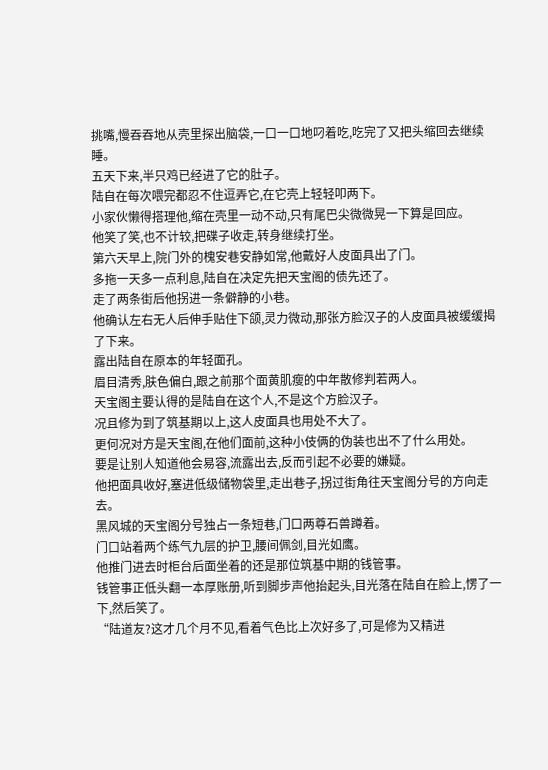挑嘴,慢吞吞地从壳里探出脑袋,一口一口地叼着吃,吃完了又把头缩回去继续睡。
五天下来,半只鸡已经进了它的肚子。
陆自在每次喂完都忍不住逗弄它,在它壳上轻轻叩两下。
小家伙懒得搭理他,缩在壳里一动不动,只有尾巴尖微微晃一下算是回应。
他笑了笑,也不计较,把碟子收走,转身继续打坐。
第六天早上,院门外的槐安巷安静如常,他戴好人皮面具出了门。
多拖一天多一点利息,陆自在决定先把天宝阁的债先还了。
走了两条街后他拐进一条僻静的小巷。
他确认左右无人后伸手贴住下颌,灵力微动,那张方脸汉子的人皮面具被缓缓揭了下来。
露出陆自在原本的年轻面孔。
眉目清秀,肤色偏白,跟之前那个面黄肌瘦的中年散修判若两人。
天宝阁主要认得的是陆自在这个人,不是这个方脸汉子。
况且修为到了筑基期以上,这人皮面具也用处不大了。
更何况对方是天宝阁,在他们面前,这种小伎俩的伪装也出不了什么用处。
要是让别人知道他会易容,流露出去,反而引起不必要的嫌疑。
他把面具收好,塞进低级储物袋里,走出巷子,拐过街角往天宝阁分号的方向走去。
黑风城的天宝阁分号独占一条短巷,门口两尊石兽蹲着。
门口站着两个练气九层的护卫,腰间佩剑,目光如鹰。
他推门进去时柜台后面坐着的还是那位筑基中期的钱管事。
钱管事正低头翻一本厚账册,听到脚步声他抬起头,目光落在陆自在脸上,愣了一下,然后笑了。
“陆道友?这才几个月不见,看着气色比上次好多了,可是修为又精进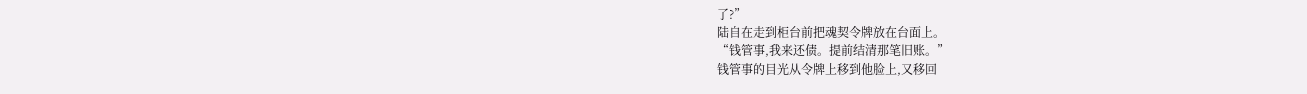了?”
陆自在走到柜台前把魂契令牌放在台面上。
“钱管事,我来还债。提前结清那笔旧账。”
钱管事的目光从令牌上移到他脸上,又移回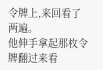令牌上,来回看了两遍。
他伸手拿起那枚令牌翻过来看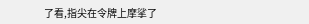了看,指尖在令牌上摩挲了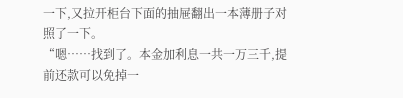一下,又拉开柜台下面的抽屉翻出一本薄册子对照了一下。
“嗯……找到了。本金加利息一共一万三千,提前还款可以免掉一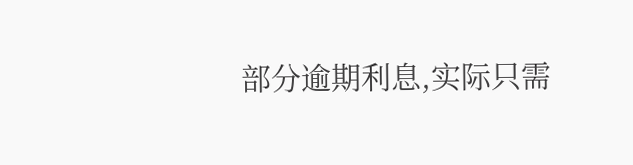部分逾期利息,实际只需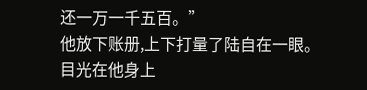还一万一千五百。”
他放下账册,上下打量了陆自在一眼。
目光在他身上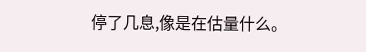停了几息,像是在估量什么。